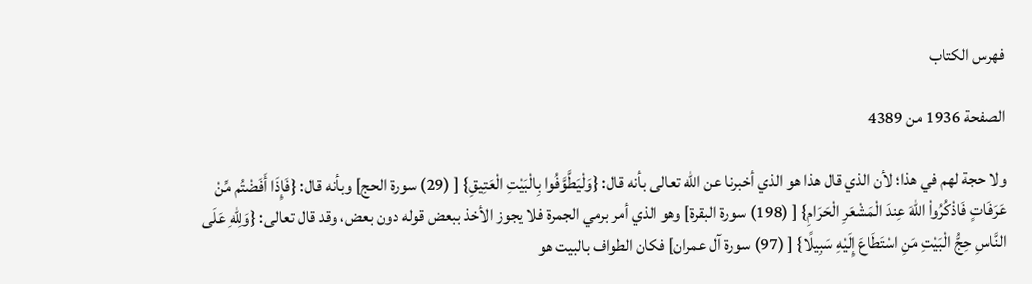فهرس الكتاب

الصفحة 1936 من 4389

ولا حجة لهم في هذا؛ لأن الذي قال هذا هو الذي أخبرنا عن الله تعالى بأنه قال: {وَلْيَطَّوَّفُوا بِالْبَيْتِ الْعَتِيقِ} [ (29) سورة الحج] وبأنه قال: {فَإِذَا أَفَضْتُم مِّنْ عَرَفَاتٍ فَاذْكُرُواْ اللهَ عِندَ الْمَشْعَرِ الْحَرَامِ} [ (198) سورة البقرة] وهو الذي أمر برمي الجمرة فلا يجوز الأخذ ببعض قوله دون بعض، وقد قال تعالى: {وَلِلّهِ عَلَى النَّاسِ حِجُّ الْبَيْتِ مَنِ اسْتَطَاعَ إِلَيْهِ سَبِيلًا} [ (97) سورة آل عمران] فكان الطواف بالبيت هو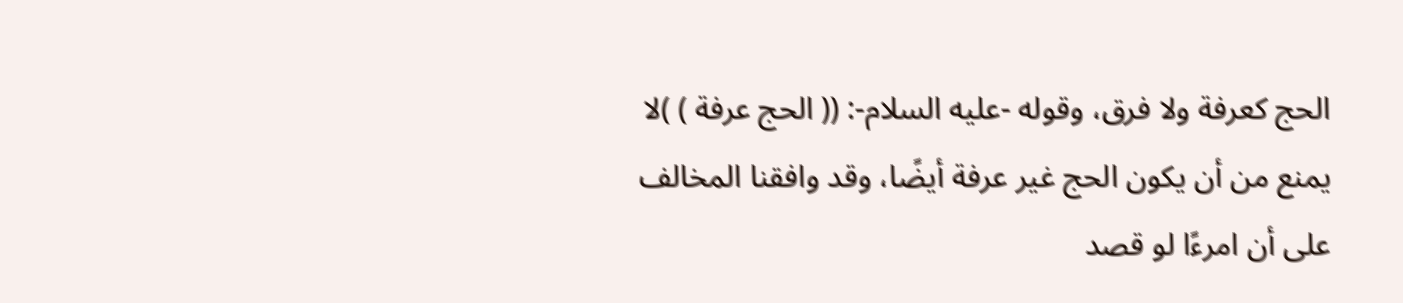الحج كعرفة ولا فرق، وقوله -عليه السلام-: (( الحج عرفة ) )لا يمنع من أن يكون الحج غير عرفة أيضًا، وقد وافقنا المخالف على أن امرءًا لو قصد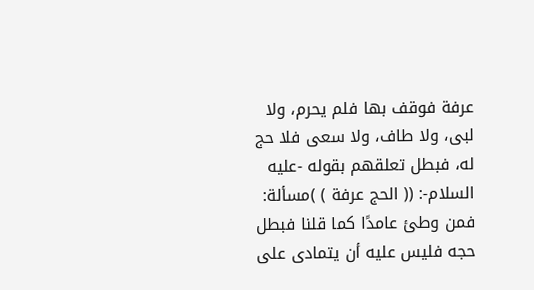عرفة فوقف بها فلم يحرم، ولا لبى، ولا طاف، ولا سعى فلا حج له، فبطل تعلقهم بقوله -عليه السلام-: (( الحج عرفة ) )مسألة: فمن وطئ عامدًا كما قلنا فبطل حجه فليس عليه أن يتمادى على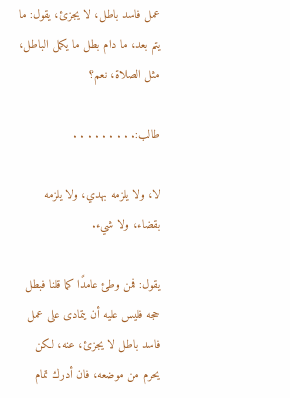عمل فاسد باطل، لا يجزئ، يقول: ما يتم بعد، ما دام بطل ما يكمل الباطل، مثل الصلاة، نعم؟

طالب:. . . . . . . . .

لا، ولا يلزمه بهدي، ولا يلزمه بقضاء، ولا شيء.

يقول: فمن وطئ عامدًا كما قلنا فبطل حجه فليس عليه أن يتمادى على عمل فاسد باطل لا يجزئ، عنه، لكن يحرم من موضعه، فان أدرك تمام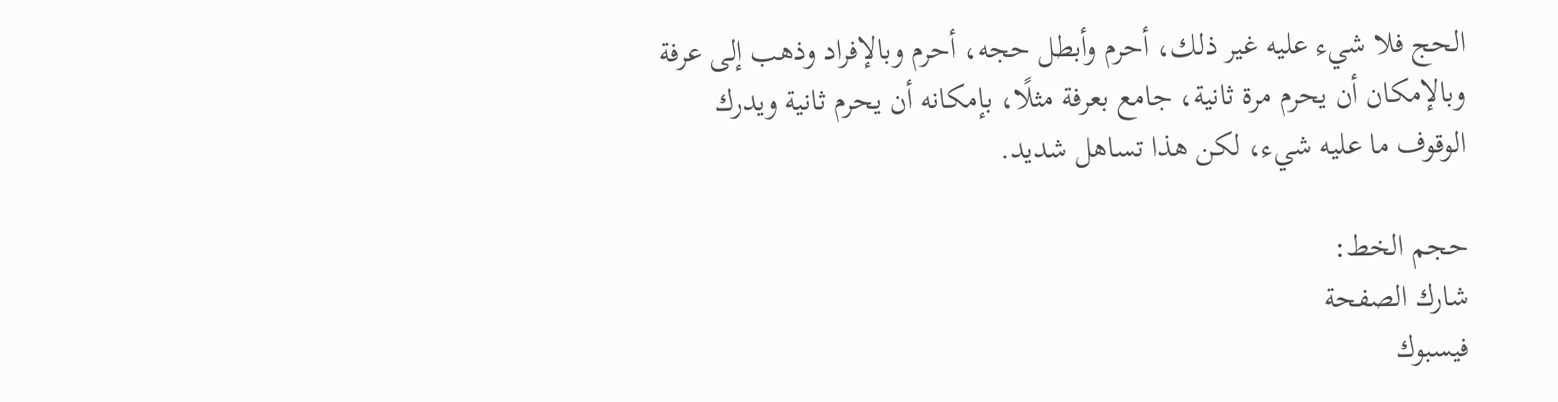الحج فلا شيء عليه غير ذلك، أحرم وأبطل حجه، أحرم وبالإفراد وذهب إلى عرفة وبالإمكان أن يحرم مرة ثانية، جامع بعرفة مثلًا، بإمكانه أن يحرم ثانية ويدرك الوقوف ما عليه شيء، لكن هذا تساهل شديد.

حجم الخط:
شارك الصفحة
فيسبوك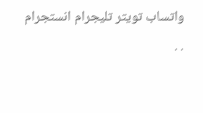واتساب تويتر تليجرام انستجرام
. .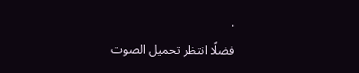.
فضلًا انتظر تحميل الصوت